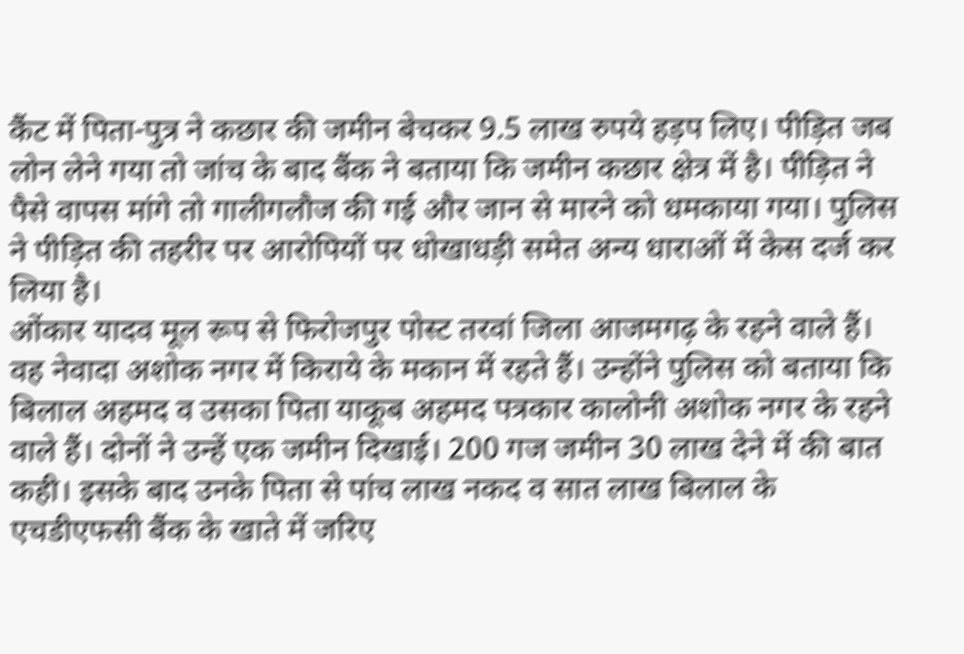कैंट में पिता-पुत्र ने कछार की जमीन बेचकर 9.5 लाख रुपये हड़प लिए। पीड़ित जब लोन लेने गया तो जांच के बाद बैंक ने बताया कि जमीन कछार क्षेत्र में है। पीड़ित ने पैसे वापस मांगे तो गालीगलौज की गई और जान से मारने को धमकाया गया। पुलिस ने पीड़ित की तहरीर पर आरोपियों पर धोखाधड़ी समेत अन्य धाराओं में केस दर्ज कर लिया है।
ओंकार यादव मूल रूप से फिरोजपुर पोस्ट तरवां जिला आजमगढ़ के रहने वाले हैं। वह नेवादा अशोक नगर में किराये के मकान में रहते हैं। उन्होंने पुलिस को बताया कि बिलाल अहमद व उसका पिता याकूब अहमद पत्रकार कालोनी अशोक नगर के रहने वाले हैं। दोनों ने उन्हें एक जमीन दिखाई। 200 गज जमीन 30 लाख देने में की बात कही। इसके बाद उनके पिता से पांच लाख नकद व सात लाख बिलाल के एचडीएफसी बैंक के खाते में जरिए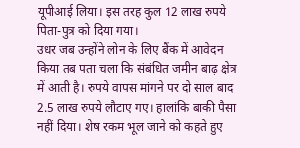यूपीआई लिया। इस तरह कुल 12 लाख रुपये पिता-पुत्र को दिया गया।
उधर जब उन्होंने लोन के लिए बैंक में आवेदन किया तब पता चला कि संबंधित जमीन बाढ़ क्षेत्र में आती है। रुपये वापस मांगने पर दो साल बाद 2.5 लाख रुपये लौटाए गए। हालांकि बाकी पैसा नहीं दिया। शेष रकम भूल जाने को कहते हुए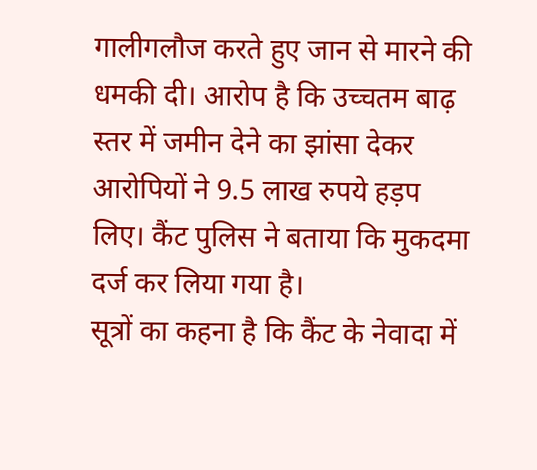गालीगलौज करते हुए जान से मारने की धमकी दी। आरोप है कि उच्चतम बाढ़ स्तर में जमीन देने का झांसा देकर आरोपियों ने 9.5 लाख रुपये हड़प लिए। कैंट पुलिस ने बताया कि मुकदमा दर्ज कर लिया गया है।
सूत्रों का कहना है कि कैंट के नेवादा में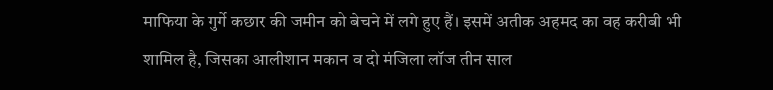माफिया के गुर्गे कछार की जमीन को बेचने में लगे हुए हैं। इसमें अतीक अहमद का वह करीबी भी शामिल है, जिसका आलीशान मकान व दो मंजिला लॉज तीन साल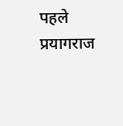पहले प्रयागराज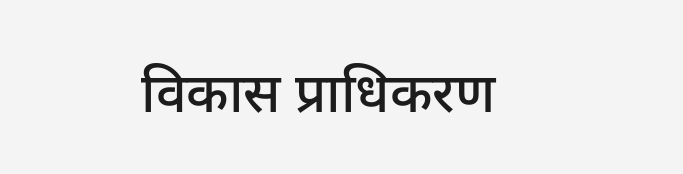विकास प्राधिकरण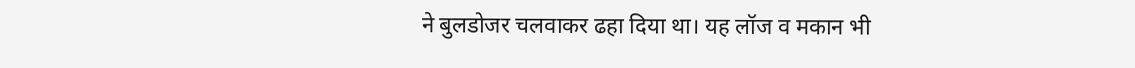ने बुलडोजर चलवाकर ढहा दिया था। यह लॉज व मकान भी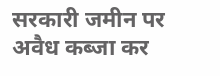सरकारी जमीन पर अवैध कब्जा कर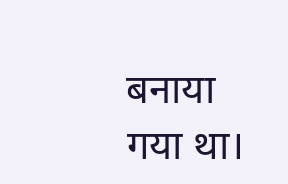बनाया गया था।